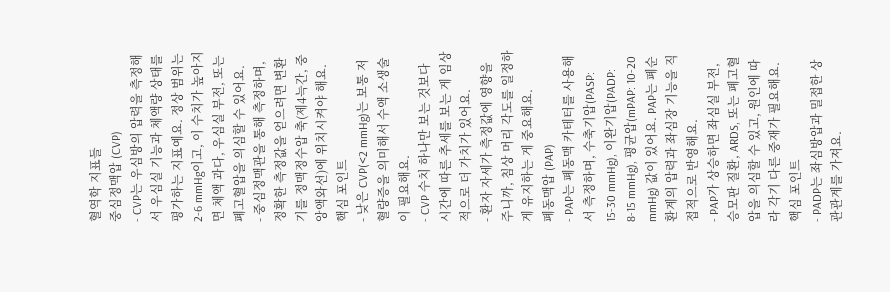혈역학 지표들
중심정맥압 (CVP)
- CVP는 우심방의 압력을 측정해서 우심실 기능과 체액량 상태를 평가하는 지표예요. 정상 범위는 2-6 mmHg이고, 이 수치가 높아지면 체액 과다, 우심실 부전, 또는 폐고혈압을 의심할 수 있어요.
- 중심정맥관을 통해 측정하며, 정확한 측정값을 얻으려면 변환기를 정맥정수압 축(제4늑간, 중앙액와선)에 위치시켜야 해요.
핵심 포인트
- 낮은 CVP(<2 mmHg)는 보통 저혈량증을 의미해서 수액 소생술이 필요해요.
- CVP 수치 하나만 보는 것보다 시간에 따른 추세를 보는 게 임상적으로 더 가치가 있어요.
- 환자 자세가 측정값에 영향을 주니까, 침상 머리 각도를 일정하게 유지하는 게 중요해요.
폐동맥압 (PAP)
- PAP는 폐동맥 카테터를 사용해서 측정하며, 수축기압(PASP: 15-30 mmHg), 이완기압(PADP: 8-15 mmHg), 평균압(mPAP: 10-20 mmHg) 값이 있어요. PAP는 폐순환계의 압력과 좌심장 기능을 직접적으로 반영해요.
- PAP가 상승하면 좌심실 부전, 승모판 질환, ARDS, 또는 폐고혈압을 의심할 수 있고, 원인에 따라 각기 다른 중재가 필요해요.
핵심 포인트
- PADP는 좌심방압과 밀접한 상관관계를 가져요.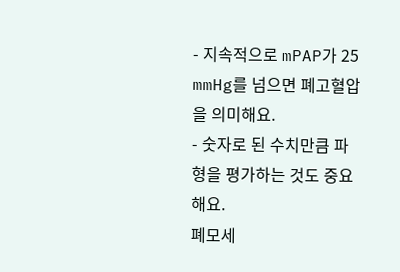- 지속적으로 mPAP가 25 mmHg를 넘으면 폐고혈압을 의미해요.
- 숫자로 된 수치만큼 파형을 평가하는 것도 중요해요.
폐모세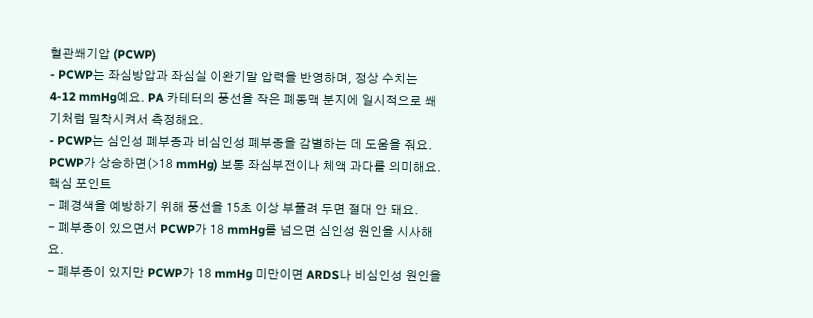혈관쐐기압 (PCWP)
- PCWP는 좌심방압과 좌심실 이완기말 압력을 반영하며, 정상 수치는 4-12 mmHg예요. PA 카테터의 풍선을 작은 폐동맥 분지에 일시적으로 쐐기처럼 밀착시켜서 측정해요.
- PCWP는 심인성 폐부종과 비심인성 폐부종을 감별하는 데 도움을 줘요. PCWP가 상승하면(>18 mmHg) 보통 좌심부전이나 체액 과다를 의미해요.
핵심 포인트
- 폐경색을 예방하기 위해 풍선을 15초 이상 부풀려 두면 절대 안 돼요.
- 폐부종이 있으면서 PCWP가 18 mmHg를 넘으면 심인성 원인을 시사해요.
- 폐부종이 있지만 PCWP가 18 mmHg 미만이면 ARDS나 비심인성 원인을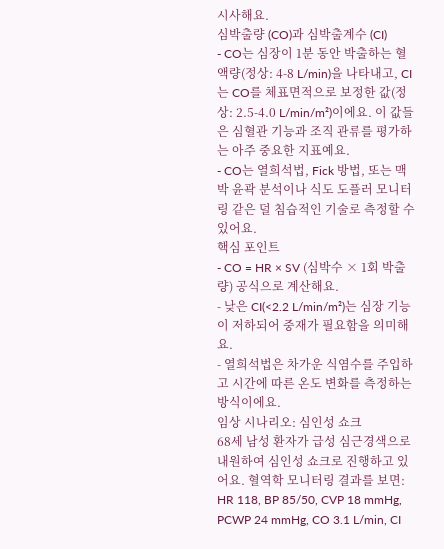시사해요.
심박출량 (CO)과 심박출계수 (CI)
- CO는 심장이 1분 동안 박출하는 혈액량(정상: 4-8 L/min)을 나타내고, CI는 CO를 체표면적으로 보정한 값(정상: 2.5-4.0 L/min/m²)이에요. 이 값들은 심혈관 기능과 조직 관류를 평가하는 아주 중요한 지표예요.
- CO는 열희석법, Fick 방법, 또는 맥박 윤곽 분석이나 식도 도플러 모니터링 같은 덜 침습적인 기술로 측정할 수 있어요.
핵심 포인트
- CO = HR × SV (심박수 × 1회 박출량) 공식으로 계산해요.
- 낮은 CI(<2.2 L/min/m²)는 심장 기능이 저하되어 중재가 필요함을 의미해요.
- 열희석법은 차가운 식염수를 주입하고 시간에 따른 온도 변화를 측정하는 방식이에요.
임상 시나리오: 심인성 쇼크
68세 남성 환자가 급성 심근경색으로 내원하여 심인성 쇼크로 진행하고 있어요. 혈역학 모니터링 결과를 보면: HR 118, BP 85/50, CVP 18 mmHg, PCWP 24 mmHg, CO 3.1 L/min, CI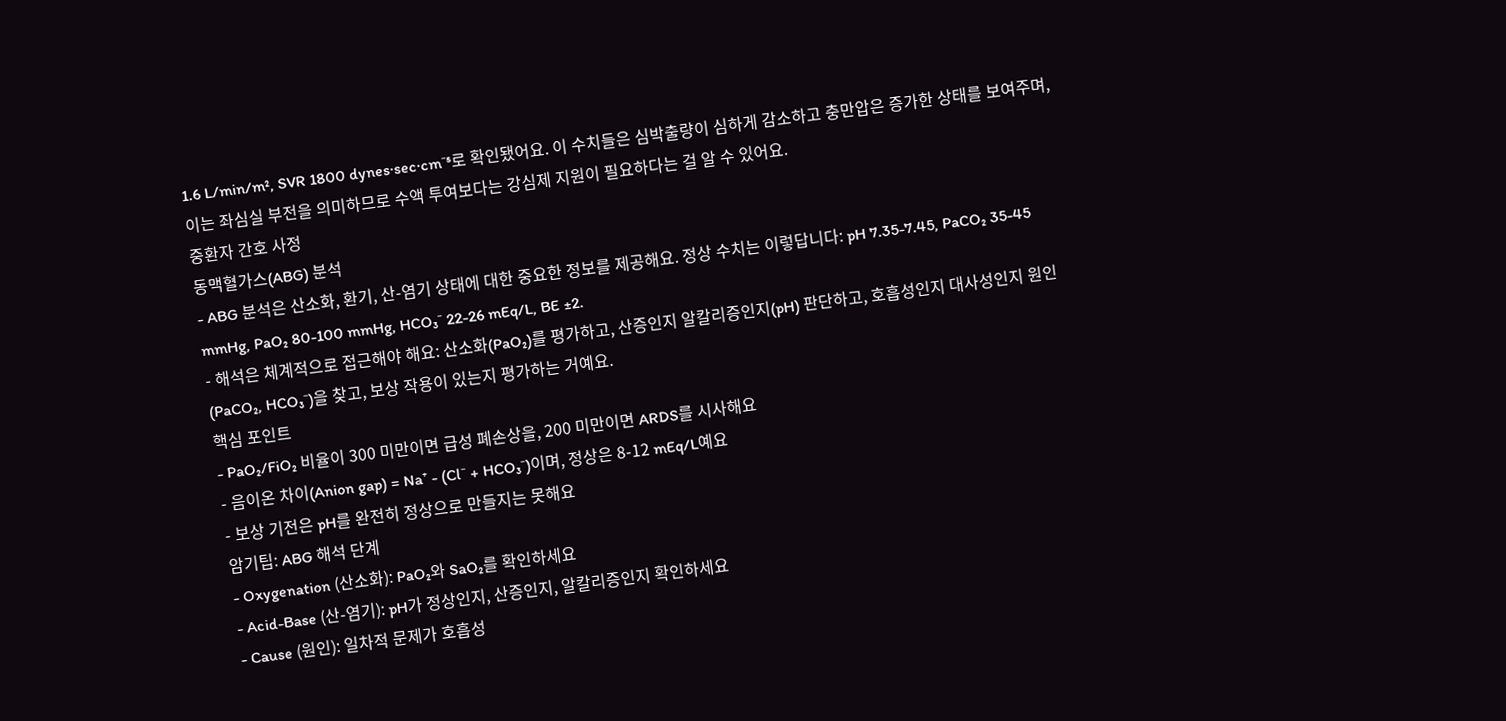1.6 L/min/m², SVR 1800 dynes·sec·cm⁻⁵로 확인됐어요. 이 수치들은 심박출량이 심하게 감소하고 충만압은 증가한 상태를 보여주며, 이는 좌심실 부전을 의미하므로 수액 투여보다는 강심제 지원이 필요하다는 걸 알 수 있어요.
중환자 간호 사정
동맥혈가스(ABG) 분석
- ABG 분석은 산소화, 환기, 산-염기 상태에 대한 중요한 정보를 제공해요. 정상 수치는 이렇답니다: pH 7.35-7.45, PaCO₂ 35-45 mmHg, PaO₂ 80-100 mmHg, HCO₃⁻ 22-26 mEq/L, BE ±2.
- 해석은 체계적으로 접근해야 해요: 산소화(PaO₂)를 평가하고, 산증인지 알칼리증인지(pH) 판단하고, 호흡성인지 대사성인지 원인(PaCO₂, HCO₃⁻)을 찾고, 보상 작용이 있는지 평가하는 거예요.
핵심 포인트
- PaO₂/FiO₂ 비율이 300 미만이면 급성 폐손상을, 200 미만이면 ARDS를 시사해요
- 음이온 차이(Anion gap) = Na⁺ - (Cl⁻ + HCO₃⁻)이며, 정상은 8-12 mEq/L예요
- 보상 기전은 pH를 완전히 정상으로 만들지는 못해요
암기팁: ABG 해석 단계
- Oxygenation (산소화): PaO₂와 SaO₂를 확인하세요
- Acid-Base (산-염기): pH가 정상인지, 산증인지, 알칼리증인지 확인하세요
- Cause (원인): 일차적 문제가 호흡성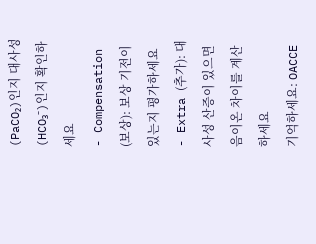(PaCO₂)인지 대사성(HCO₃⁻)인지 확인하세요
- Compensation (보상): 보상 기전이 있는지 평가하세요
- Extra (추가): 대사성 산증이 있으면 음이온 차이를 계산하세요
기억하세요: OACCE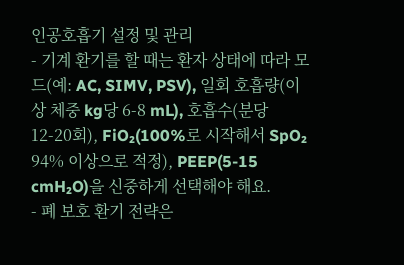인공호흡기 설정 및 관리
- 기계 환기를 할 때는 환자 상태에 따라 모드(예: AC, SIMV, PSV), 일회 호흡량(이상 체중 kg당 6-8 mL), 호흡수(분당 12-20회), FiO₂(100%로 시작해서 SpO₂ 94% 이상으로 적정), PEEP(5-15 cmH₂O)을 신중하게 선택해야 해요.
- 폐 보호 환기 전략은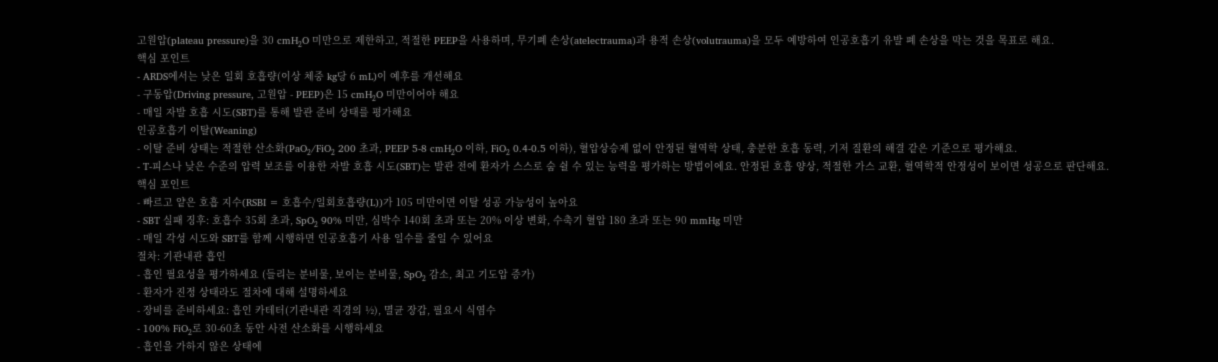고원압(plateau pressure)을 30 cmH₂O 미만으로 제한하고, 적절한 PEEP을 사용하며, 무기폐 손상(atelectrauma)과 용적 손상(volutrauma)을 모두 예방하여 인공호흡기 유발 폐 손상을 막는 것을 목표로 해요.
핵심 포인트
- ARDS에서는 낮은 일회 호흡량(이상 체중 kg당 6 mL)이 예후를 개선해요
- 구동압(Driving pressure, 고원압 - PEEP)은 15 cmH₂O 미만이어야 해요
- 매일 자발 호흡 시도(SBT)를 통해 발관 준비 상태를 평가해요
인공호흡기 이탈(Weaning)
- 이탈 준비 상태는 적절한 산소화(PaO₂/FiO₂ 200 초과, PEEP 5-8 cmH₂O 이하, FiO₂ 0.4-0.5 이하), 혈압상승제 없이 안정된 혈역학 상태, 충분한 호흡 동력, 기저 질환의 해결 같은 기준으로 평가해요.
- T-피스나 낮은 수준의 압력 보조를 이용한 자발 호흡 시도(SBT)는 발관 전에 환자가 스스로 숨 쉴 수 있는 능력을 평가하는 방법이에요. 안정된 호흡 양상, 적절한 가스 교환, 혈역학적 안정성이 보이면 성공으로 판단해요.
핵심 포인트
- 빠르고 얕은 호흡 지수(RSBI = 호흡수/일회호흡량(L))가 105 미만이면 이탈 성공 가능성이 높아요
- SBT 실패 징후: 호흡수 35회 초과, SpO₂ 90% 미만, 심박수 140회 초과 또는 20% 이상 변화, 수축기 혈압 180 초과 또는 90 mmHg 미만
- 매일 각성 시도와 SBT를 함께 시행하면 인공호흡기 사용 일수를 줄일 수 있어요
절차: 기관내관 흡인
- 흡인 필요성을 평가하세요 (들리는 분비물, 보이는 분비물, SpO₂ 감소, 최고 기도압 증가)
- 환자가 진정 상태라도 절차에 대해 설명하세요
- 장비를 준비하세요: 흡인 카테터(기관내관 직경의 ½), 멸균 장갑, 필요시 식염수
- 100% FiO₂로 30-60초 동안 사전 산소화를 시행하세요
- 흡인을 가하지 않은 상태에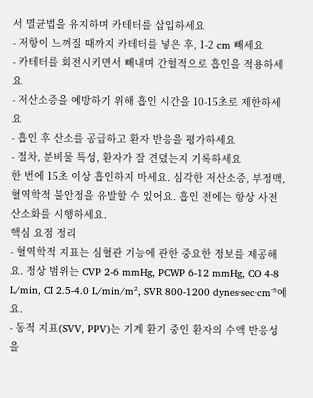서 멸균법을 유지하며 카테터를 삽입하세요
- 저항이 느껴질 때까지 카테터를 넣은 후, 1-2 cm 빼세요
- 카테터를 회전시키면서 빼내며 간헐적으로 흡인을 적용하세요
- 저산소증을 예방하기 위해 흡인 시간을 10-15초로 제한하세요
- 흡인 후 산소를 공급하고 환자 반응을 평가하세요
- 절차, 분비물 특성, 환자가 잘 견뎠는지 기록하세요
한 번에 15초 이상 흡인하지 마세요. 심각한 저산소증, 부정맥, 혈역학적 불안정을 유발할 수 있어요. 흡인 전에는 항상 사전 산소화를 시행하세요.
핵심 요점 정리
- 혈역학적 지표는 심혈관 기능에 관한 중요한 정보를 제공해요. 정상 범위는 CVP 2-6 mmHg, PCWP 6-12 mmHg, CO 4-8 L/min, CI 2.5-4.0 L/min/m², SVR 800-1200 dynes·sec·cm⁻⁵예요.
- 동적 지표(SVV, PPV)는 기계 환기 중인 환자의 수액 반응성을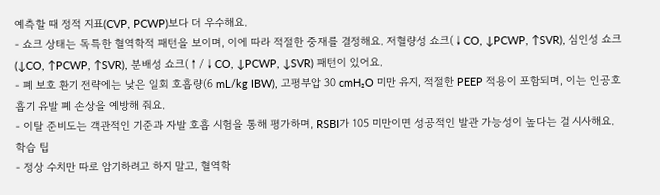예측할 때 정적 지표(CVP, PCWP)보다 더 우수해요.
- 쇼크 상태는 독특한 혈역학적 패턴을 보이며, 이에 따라 적절한 중재를 결정해요. 저혈량성 쇼크(↓CO, ↓PCWP, ↑SVR), 심인성 쇼크(↓CO, ↑PCWP, ↑SVR), 분배성 쇼크(↑/↓CO, ↓PCWP, ↓SVR) 패턴이 있어요.
- 폐 보호 환기 전략에는 낮은 일회 호흡량(6 mL/kg IBW), 고평부압 30 cmH₂O 미만 유지, 적절한 PEEP 적용이 포함되며, 이는 인공호흡기 유발 폐 손상을 예방해 줘요.
- 이탈 준비도는 객관적인 기준과 자발 호흡 시험을 통해 평가하며, RSBI가 105 미만이면 성공적인 발관 가능성이 높다는 걸 시사해요.
학습 팁
- 정상 수치만 따로 암기하려고 하지 말고, 혈역학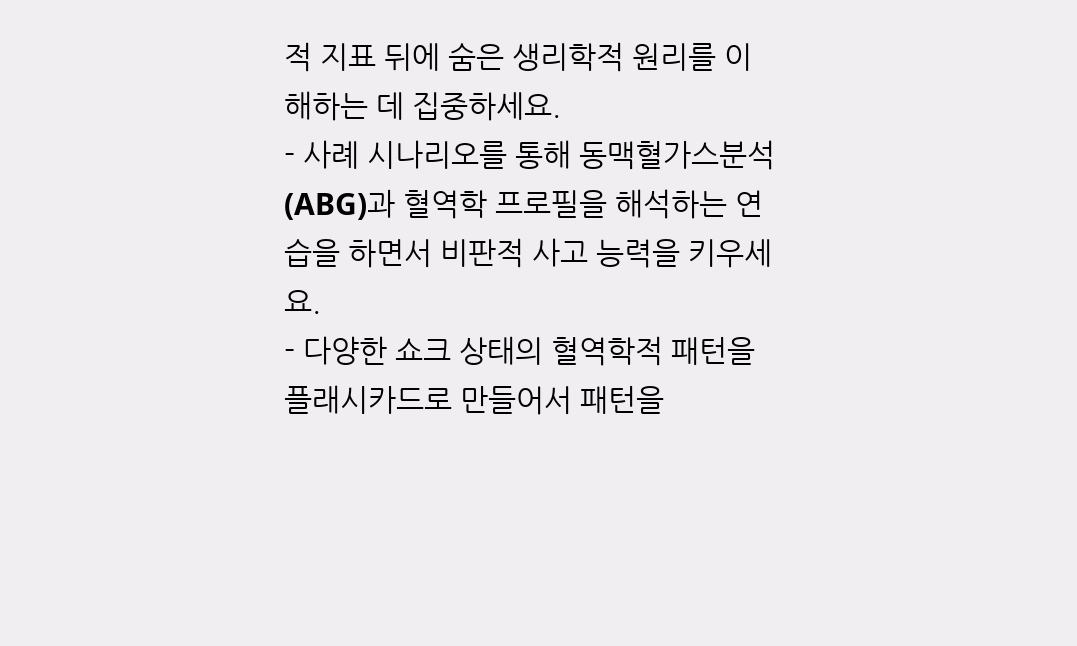적 지표 뒤에 숨은 생리학적 원리를 이해하는 데 집중하세요.
- 사례 시나리오를 통해 동맥혈가스분석(ABG)과 혈역학 프로필을 해석하는 연습을 하면서 비판적 사고 능력을 키우세요.
- 다양한 쇼크 상태의 혈역학적 패턴을 플래시카드로 만들어서 패턴을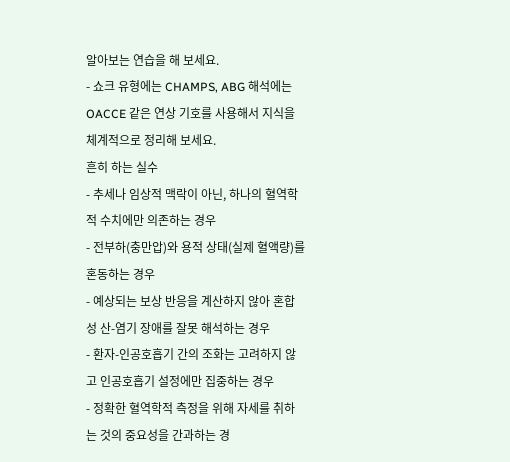알아보는 연습을 해 보세요.
- 쇼크 유형에는 CHAMPS, ABG 해석에는 OACCE 같은 연상 기호를 사용해서 지식을 체계적으로 정리해 보세요.
흔히 하는 실수
- 추세나 임상적 맥락이 아닌, 하나의 혈역학적 수치에만 의존하는 경우
- 전부하(충만압)와 용적 상태(실제 혈액량)를 혼동하는 경우
- 예상되는 보상 반응을 계산하지 않아 혼합성 산-염기 장애를 잘못 해석하는 경우
- 환자-인공호흡기 간의 조화는 고려하지 않고 인공호흡기 설정에만 집중하는 경우
- 정확한 혈역학적 측정을 위해 자세를 취하는 것의 중요성을 간과하는 경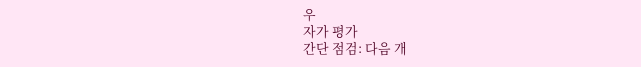우
자가 평가
간단 점검: 다음 개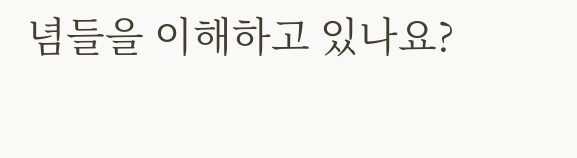념들을 이해하고 있나요?